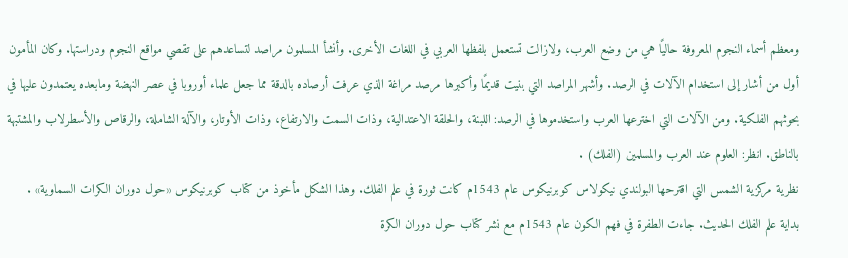ومعظم أسماء النجوم المعروفة حاليًا هي من وضع العرب، ولازالت تستعمل بلفظها العربي في اللغات الأخرى. وأنشأ المسلمون مراصد لتساعدهم على تقصي مواقع النجوم ودراستها. وكان المأمون أول من أشار إلى استخدام الآلات في الرصد. وأشهر المراصد التي بنيت قديمًا وأكبرها مرصد مراغة الذي عرفت أرصاده بالدقة مما جعل علماء أوروبا في عصر النهضة ومابعده يعتمدون عليها في بحوثهم الفلكية. ومن الآلات التي اخترعها العرب واستخدموها في الرصد: اللبنة، والحلقة الاعتدالية، وذات السمت والارتفاع، وذات الأوتار، والآلة الشاملة، والرقاص والأسطرلاب والمشتبهة بالناطق. انظر: العلوم عند العرب والمسلمين (الفلك) .
نظرية مركزية الشمس التي اقترحها البولندي نيكولاس كوبرنيكوس عام 1543م كانت ثورة في علم الفلك. وهذا الشكل مأخوذ من كتاب كوبرنيكوس «حول دوران الكرات السماوية» .
بداية علم الفلك الحديث. جاءت الطفرة في فهم الكون عام 1543م مع نشر كتاب حول دوران الكرة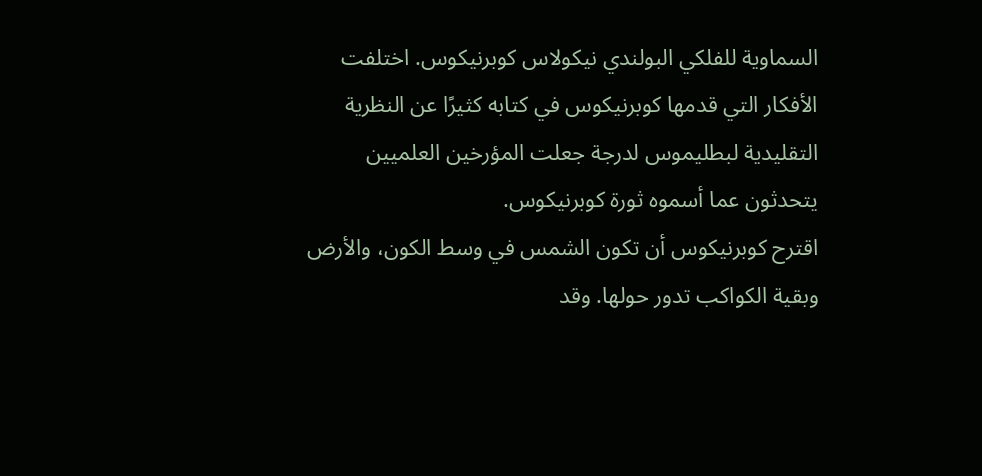السماوية للفلكي البولندي نيكولاس كوبرنيكوس. اختلفت الأفكار التي قدمها كوبرنيكوس في كتابه كثيرًا عن النظرية التقليدية لبطليموس لدرجة جعلت المؤرخين العلميين يتحدثون عما أسموه ثورة كوبرنيكوس.
اقترح كوبرنيكوس أن تكون الشمس في وسط الكون، والأرض وبقية الكواكب تدور حولها. وقد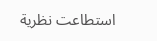استطاعت نظرية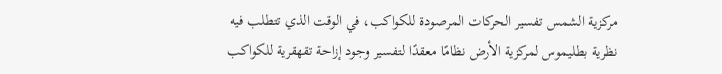مركزية الشمس تفسير الحركات المرصودة للكواكب، في الوقت الذي تتطلب فيه نظرية بطليموس لمركزية الأرض نظامًا معقدًا لتفسير وجود إزاحة تقهقرية للكواكب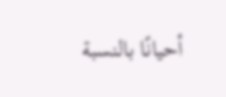أحيانًا بالنسبة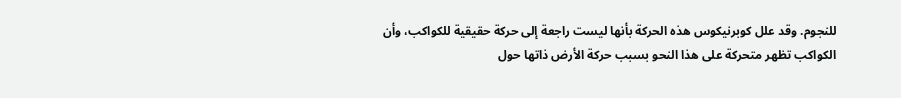للنجوم. وقد علل كوبرنيكوس هذه الحركة بأنها ليست راجعة إلى حركة حقيقية للكواكب، وأن الكواكب تظهر متحركة على هذا النحو بسبب حركة الأرض ذاتها حول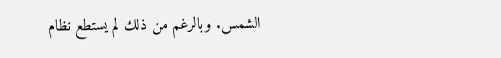الشمس. وبالرغم من ذلك لم يستطع نظام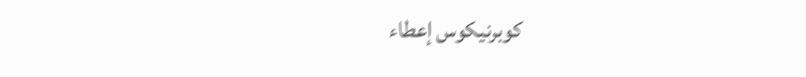كوبرنيكوس إعطاء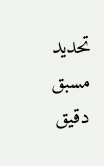تحديد مسبق دقيق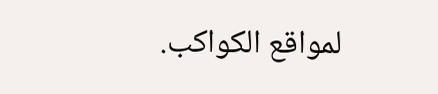لمواقع الكواكب.